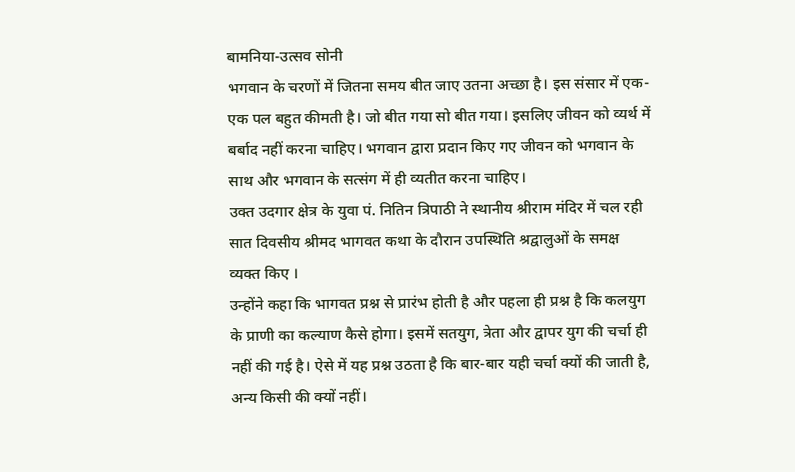बामनिया-उत्सव सोनी
भगवान के चरणों में जितना समय बीत जाए उतना अच्छा है। इस संसार में एक-एक पल बहुत कीमती है। जो बीत गया सो बीत गया। इसलिए जीवन को व्यर्थ में बर्बाद नहीं करना चाहिए। भगवान द्वारा प्रदान किए गए जीवन को भगवान के साथ और भगवान के सत्संग में ही व्यतीत करना चाहिए।
उक्त उदगार क्षेत्र के युवा पं. नितिन त्रिपाठी ने स्थानीय श्रीराम मंदिर में चल रही सात दिवसीय श्रीमद भागवत कथा के दौरान उपस्थिति श्रद्वालुओं के समक्ष व्यक्त किए ।
उन्होंने कहा कि भागवत प्रश्न से प्रारंभ होती है और पहला ही प्रश्न है कि कलयुग के प्राणी का कल्याण कैसे होगा। इसमें सतयुग, त्रेता और द्वापर युग की चर्चा ही नहीं की गई है। ऐसे में यह प्रश्न उठता है कि बार-बार यही चर्चा क्यों की जाती है, अन्य किसी की क्यों नहीं।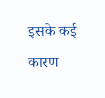इसके कई कारण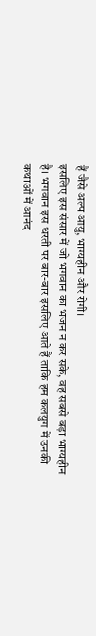हैं जैसे अल्प आयु, भाग्यहीन और रोगी।
इसलिए इस संसार में जो भगवान का भजन न कर सके, वह सबसे बड़ा भाग्यहीन है। भगवान इस धरती पर बार-बार इसलिए आते हैं ताकि हम कलयुग में उनकी कथाओं में आनंद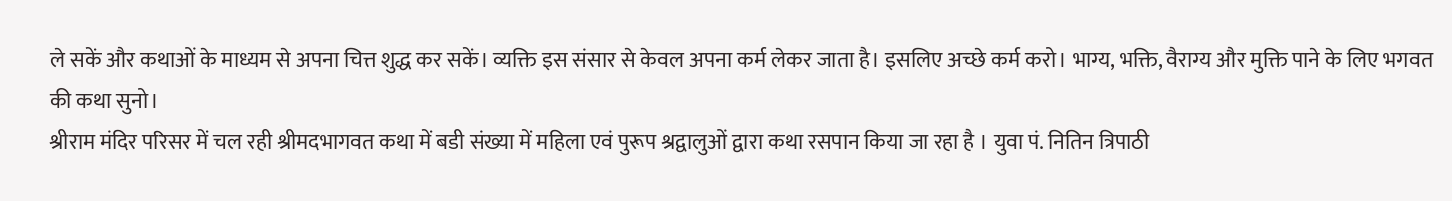ले सकें और कथाओं के माध्यम से अपना चित्त शुद्ध कर सकें। व्यक्ति इस संसार से केवल अपना कर्म लेकर जाता है। इसलिए अच्छे कर्म करो। भाग्य, भक्ति, वैराग्य और मुक्ति पाने के लिए भगवत की कथा सुनो।
श्रीराम मंदिर परिसर में चल रही श्रीमदभागवत कथा में बडी संख्या में महिला एवं पुरूप श्रद्वालुओं द्वारा कथा रसपान किया जा रहा है । युवा पं. नितिन त्रिपाठी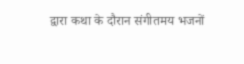द्वारा कथा के दौरान संगीतमय भजनों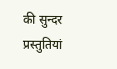की सुन्दर प्रस्तुतियां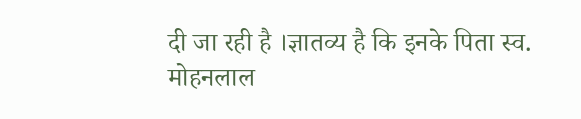दी जा रही है ।ज्ञातव्य है कि इनके पिता स्व. मोहनलाल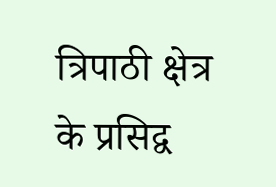त्रिपाठी क्षेत्र के प्रसिद्व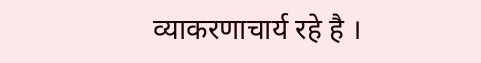व्याकरणाचार्य रहे है ।